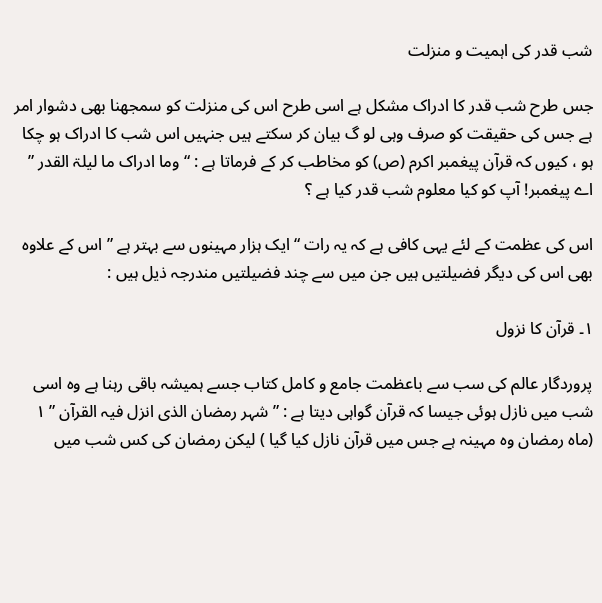شب قدر کی اہمیت و منزلت

جس طرح شب قدر کا ادراک مشکل ہے اسی طرح اس کی منزلت کو سمجھنا بھی دشوار امر ہے جس کی حقیقت کو صرف وہی لو گ بیان کر سکتے ہیں جنہیں اس شب کا ادراک ہو چکا ہو ، کیوں کہ قرآن پیغمبر اکرم (ص) کو مخاطب کر کے فرماتا ہے : “وما ادراک ما لیلۃ القدر ” اے پیغمبر! آپ کو کیا معلوم شب قدر کیا ہے ؟

اس کی عظمت کے لئے یہی کافی ہے کہ یہ رات “ایک ہزار مہینوں سے بہتر ہے ” اس کے علاوہ بھی اس کی دیگر فضیلتیں ہیں جن میں سے چند فضیلتیں مندرجہ ذیل ہیں :

۱۔ قرآن کا نزول

پروردگار عالم کی سب سے باعظمت جامع و کامل کتاب جسے ہمیشہ باقی رہنا ہے وہ اسی شب میں نازل ہوئی جیسا کہ قرآن گواہی دیتا ہے : ” شہر رمضان الذی انزل فیہ القرآن ” ۱ (ماہ رمضان وہ مہینہ ہے جس میں قرآن نازل کیا گیا ) لیکن رمضان کی کس شب میں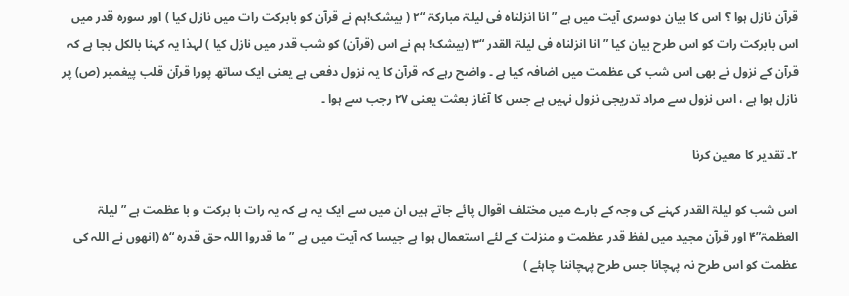قرآن نازل ہوا ؟ اس کا بیان دوسری آیت میں ہے ” انا انزلناہ فی لیلۃ مبارکۃ “۲ ( بیشک!ہم نے قرآن کو بابرکت رات میں نازل کیا ) اور سورہ قدر میں اس بابرکت رات کو اس طرح بیان کیا ” انا انزلناہ فی لیلۃ القدر “۳ (بیشک! ہم نے اس (قرآن) کو شب قدر میں نازل کیا ) لہذا یہ کہنا بالکل بجا ہے کہ قرآن کے نزول نے بھی اس شب کی عظمت میں اضافہ کیا ہے ۔ واضح رہے کہ قرآن کا یہ نزول دفعی ہے یعنی ایک ساتھ پورا قرآن قلب پیغمبر (ص) پر نازل ہوا ہے ، اس نزول سے مراد تدریجی نزول نہیں ہے جس کا آغاز بعثت یعنی ۲۷ رجب سے ہوا ۔

۲۔ تقدیر کا معین کرنا

اس شب کو لیلۃ القدر کہنے کی وجہ کے بارے میں مختلف اقوال پائے جاتے ہیں ان میں سے ایک یہ ہے کہ یہ رات با برکت و با عظمت ہے ” لیلۃ العظمۃ”۴ اور قرآن مجید میں لفظ قدر عظمت و منزلت کے لئے استعمال ہوا ہے جیسا کہ آیت میں ہے ” ما قدروا اللہ حق قدرہ “۵ (انھوں نے اللہ کی عظمت کو اس طرح نہ پہچانا جس طرح پہچاننا چاہئے )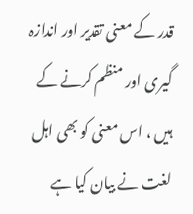قدر کے معنی تقدیر اور اندازہ گیری اور منظم کرنے کے ہیں ، اس معنی کو بھی اہل لغت نے بیان کیا ہے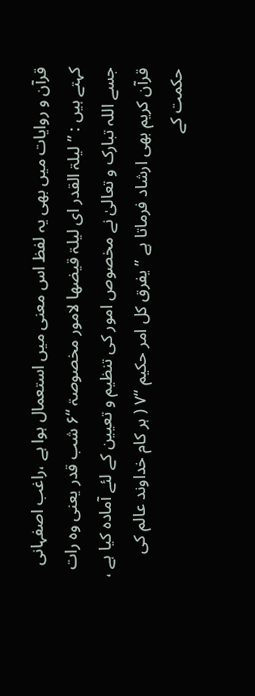قرآن و روایات میں بھی یہ لفظ اس معنی میں استعمال ہوا ہے ،راغب اصفہانی کہتے ہیں : ” لیلۃ القدر ای لیلۃ قیضھا لامور مخصوصۃ “۶ شب قدر یعنی وہ رات جسے اللہ تبارک و تعالیٰ نے مخصوص امور کی تنظیم و تعیین کے لئے آمادہ کیا ہے ، قرآن کریم بھی ارشاد فرماتا ہے ” یفرق کل امر حکیم “۷ ( ہر کام خداوند عالم کی حکمت کے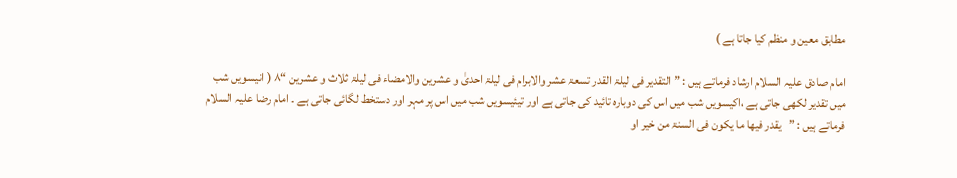مطابق معین و منظم کیا جاتا ہے )

امام صادق علیہ السلام ارشاد فرماتے ہیں : ” التقدیر فی لیلۃ القدر تسعۃ عشر والابرام فی لیلۃ احدیٰ و عشرین والامضاء فی لیلۃ ثلاث و عشرین “۸ ( انیسویں شب میں تقدیر لکھی جاتی ہے ،اکیسویں شب میں اس کی دوبارہ تائید کی جاتی ہے اور تیئیسویں شب میں اس پر مہر اور دستخط لگائی جاتی ہے ۔ امام رضا علیہ السلام فرماتے ہیں : ”   یقدر فیھا ما یکون فی السنۃ من خیر او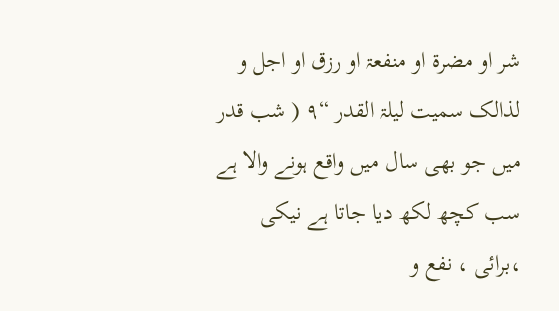شر او مضرۃ او منفعۃ او رزق او اجل و لذالک سمیت لیلۃ القدر “۹ ( شب قدر میں جو بھی سال میں واقع ہونے والا ہے سب کچھ لکھ دیا جاتا ہے نیکی ،برائی ، نفع و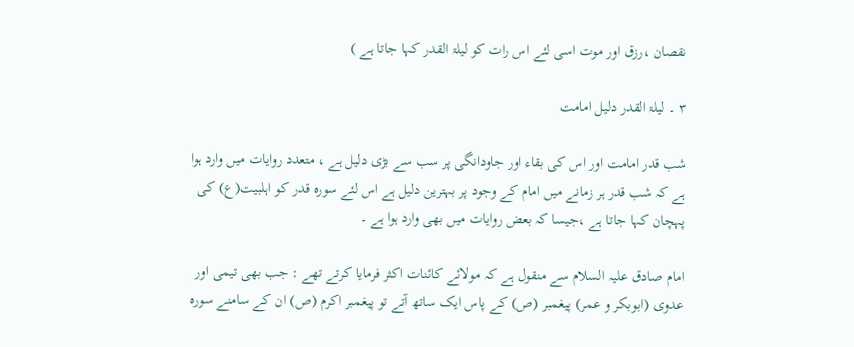نقصان ،رزق اور موت اسی لئے اس رات کو لیلۃ القدر کہا جاتا ہے )

۳ ۔ لیلۃ القدر دلیل امامت

شب قدر امامت اور اس کی بقاء اور جاودانگی پر سب سے بڑی دلیل ہے ، متعدد روایات میں وارد ہوا ہے کہ شب قدر ہر زمانے میں امام کے وجود پر بہترین دلیل ہے اس لئے سورہ قدر کو اہلبیت(ع) کی پہچان کہا جاتا ہے ،جیسا کہ بعض روایات میں بھی وارد ہوا ہے ۔

امام صادق علیہ السلام سے منقول ہے کہ مولائے کائنات اکثر فرمایا کرتے تھے : جب بھی تیمی اور عدوی (ابوبکر و عمر) پیغمبر (ص) کے پاس ایک ساتھ آتے تو پیغمبر اکرم (ص) ان کے سامنے سورہ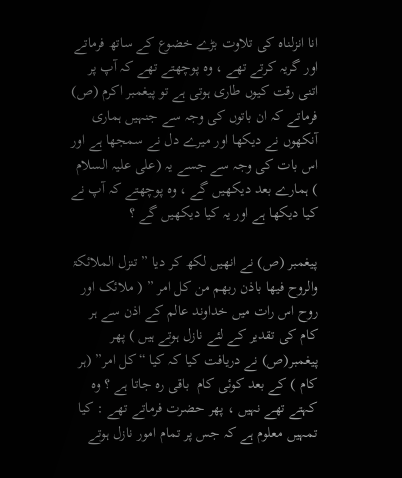انا انزلناہ کی تلاوت بڑے خضوع کے ساتھ فرماتے اور گریہ کرتے تھے ، وہ پوچھتے تھے کہ آپ پر اتنی رقت کیوں طاری ہوتی ہے تو پیغمبر اکرم (ص) فرماتے کہ ان باتوں کی وجہ سے جنہیں ہماری آنکھوں نے دیکھا اور میرے دل نے سمجھا ہے اور اس بات کی وجہ سے جسے یہ (علی علیہ السلام ) ہمارے بعد دیکھیں گے ، وہ پوچھتے کہ آپ نے کیا دیکھا ہے اور یہ کیا دیکھیں گے ؟

پیغمبر (ص) نے انھیں لکھ کر دیا ” تنزل الملائکۃ والروح فیھا باذن ربھم من کل امر ” ( ملائک اور روح اس رات میں خداوند عالم کے اذن سے ہر کام کی تقدیر کے لئے نازل ہوتے ہیں ) پھر پیغمبر(ص) نے دریافت کیا کہ کیا “کل امر” (ہر کام ) کے بعد کوئی کام  باقی رہ جاتا ہے ؟ وہ کہتے تھے نہیں ، پھر حضرت فرماتے تھے : کیا تمہیں معلوم ہے کہ جس پر تمام امور نازل ہوتے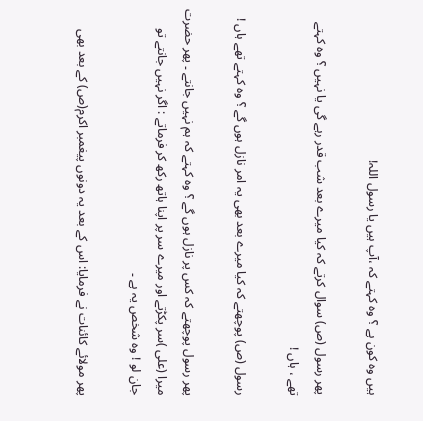ہیں وہ کون ہے ؟ وہ کہتے کہ ،آپ ہیں یا رسول اللہ!

پھر رسول (ص) سوال کرتے کہ کیا میرے بعد شب قدر رہے گی یا نہیں ؟ وہ کہتے تھے ، ہاں !

رسول (ص) پوچھتے کہ کیا میرے بعد بھی یہ امر نازل ہوں گے ؟ وہ کہتے تھے ہاں !

پھر رسول پوچھتے کہ کس پر نازل ہوں گے ؟ وہ کہتے کہ ہم نہیں جانتے ۔ پھر حضرت میرا (علی )سر پکڑتے اور میرے سر پر اپنا ہاتھ رکھ کر فرماتے : اگر نہیں جانتے تو جان لو ! وہ شخص یہ ہے ۔

پھر مولائے کائنات نے فرمایا: اس کے بعد یہ دونوں پیغمبر اکرم(ص) کے بعد بھی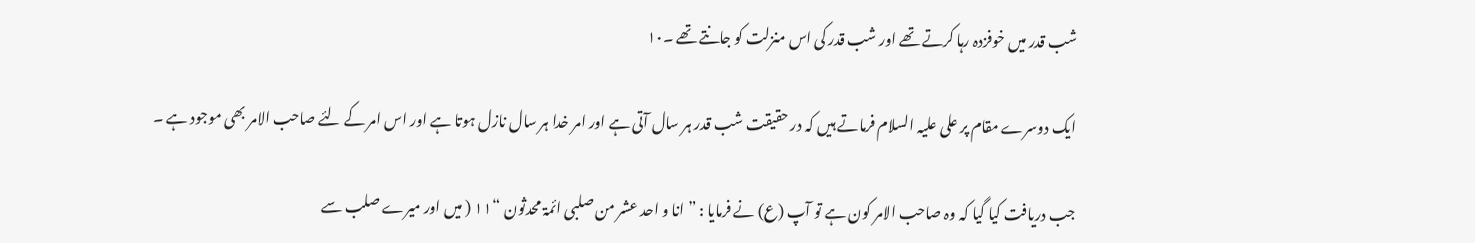شب قدر میں خوفزدہ رہا کرتے تھے اور شب قدر کی اس منزلت کو جانتے تھے ۔۱۰

ایک دوسرے مقام پر علی علیہ السلام فرماتے ہیں کہ در حقیقت شب قدر ہر سال آتی ہے اور امر خدا ہر سال نازل ہوتا ہے اور اس امر کے لئے صاحب الامر بھی موجود ہے ۔

جب دریافت کیا گیا کہ وہ صاحب الامر کون ہے تو آپ (ع) نے فرمایا : ” انا و احد عشر من صلبی ائمۃ محدثون “۱۱ ( میں اور میرے صلب سے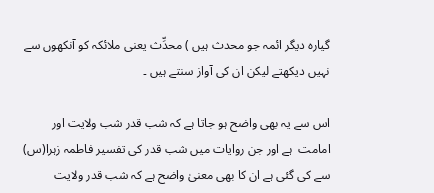گیارہ دیگر ائمہ جو محدث ہیں ) محدِّث یعنی ملائکہ کو آنکھوں سے نہیں دیکھتے لیکن ان کی آواز سنتے ہیں ۔

اس سے یہ بھی واضح ہو جاتا ہے کہ شب قدر شب ولایت اور امامت  ہے اور جن روایات میں شب قدر کی تفسیر فاطمہ زہرا(س) سے کی گئی ہے ان کا بھی معنیٰ واضح ہے کہ شب قدر ولایت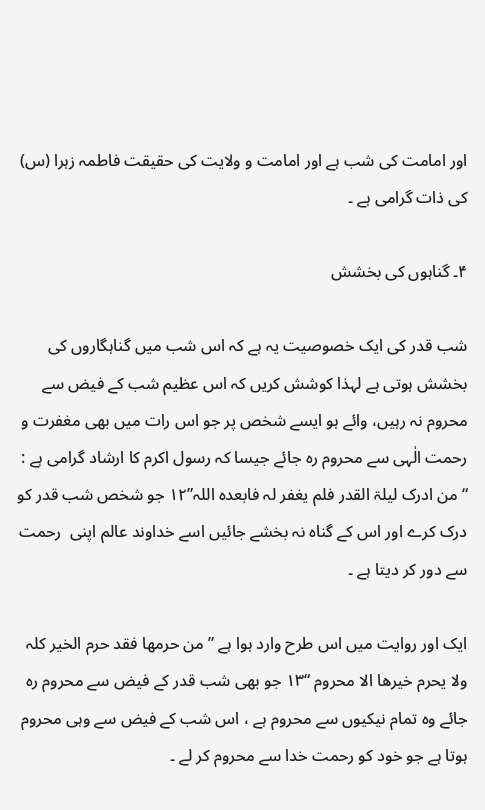اور امامت کی شب ہے اور امامت و ولایت کی حقیقت فاطمہ زہرا (س) کی ذات گرامی ہے ۔

۴۔ گناہوں کی بخشش

شب قدر کی ایک خصوصیت یہ ہے کہ اس شب میں گناہگاروں کی بخشش ہوتی ہے لہذا کوشش کریں کہ اس عظیم شب کے فیض سے محروم نہ رہیں، وائے ہو ایسے شخص پر جو اس رات میں بھی مغفرت و رحمت الٰہی سے محروم رہ جائے جیسا کہ رسول اکرم کا ارشاد گرامی ہے : “من ادرک لیلۃ القدر فلم یغفر لہ فابعدہ اللہ”۱۲ جو شخص شب قدر کو درک کرے اور اس کے گناہ نہ بخشے جائیں اسے خداوند عالم اپنی  رحمت سے دور کر دیتا ہے ۔

ایک اور روایت میں اس طرح وارد ہوا ہے ” من حرمھا فقد حرم الخیر کلہ ولا یحرم خیرھا الا محروم “۱۳ جو بھی شب قدر کے فیض سے محروم رہ جائے وہ تمام نیکیوں سے محروم ہے ، اس شب کے فیض سے وہی محروم ہوتا ہے جو خود کو رحمت خدا سے محروم کر لے ۔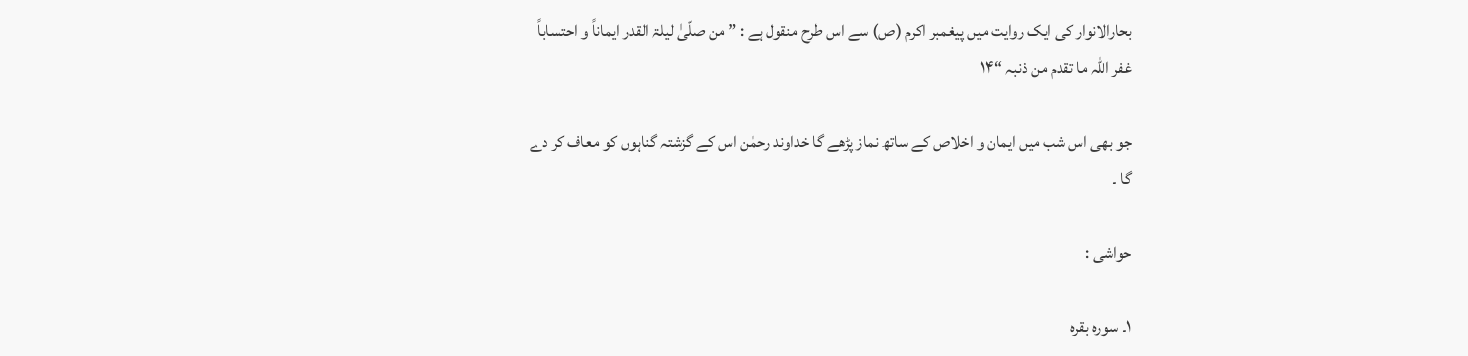بحارالانوار کی ایک روایت میں پیغمبر اکرم (ص) سے اس طرح منقول ہے : ” من صلّیٰ لیلۃ القدر ایماناً و احتساباً غفر اللہ ما تقدم من ذنبہ “۱۴

جو بھی اس شب میں ایمان و اخلاص کے ساتھ نماز پڑھے گا خداوند رحمٰن اس کے گزشتہ گناہوں کو معاف کر دے گا ۔

حواشی :

۱۔ سورہ بقرہ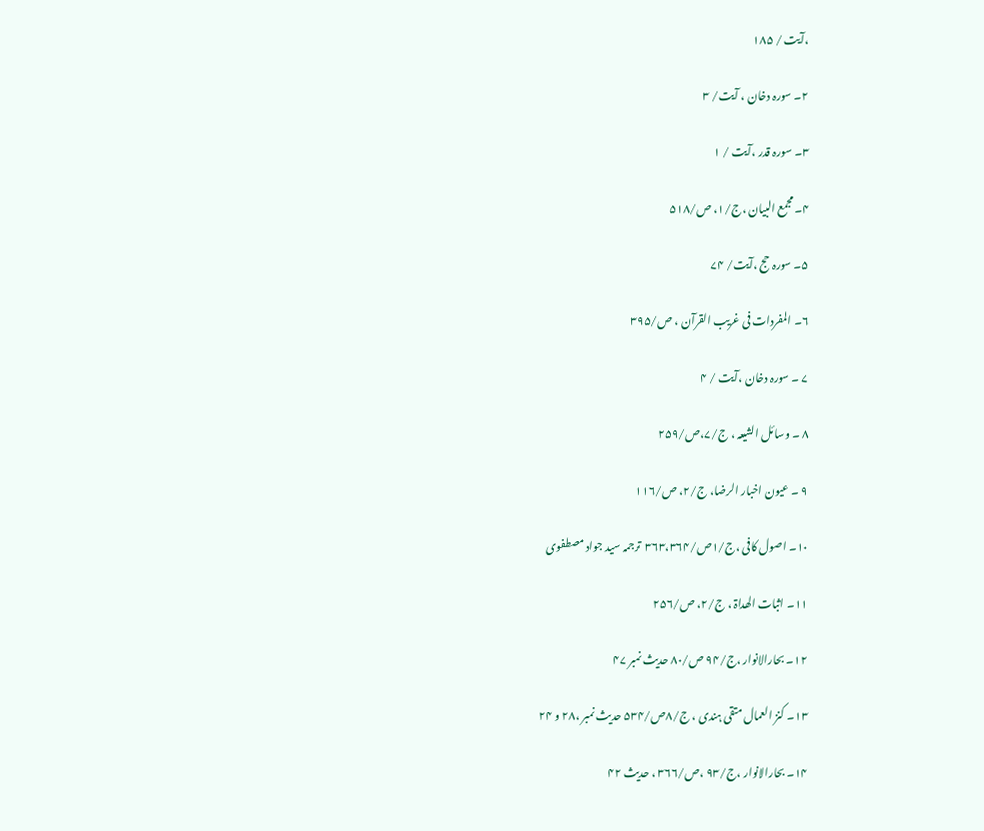،آیت / ۱۸۵

۲۔ سورہ دخان ، آیت/ ۳

۳۔ سورہ قدر ،آیت / ۱

۴۔ مجمع البیان ،ج/۱، ص/۵۱۸

۵۔ سورہ حج ،آیت/ ۷۴

۶۔ المفردات فی غریب القرآن ، ص/۳۹۵

۷ ۔ سورہ دخان ،آیت / ۴

۸ ۔ وسائل الشیعہ ، ج/۷،ص/۲۵۹

۹ ۔ عیون اخبار الرضا، ج/۲، ص/۱۱۶

۱۰۔ اصول کافی ،ج/۱ص/۳۶۳،۳۶۴  ترجمہ سید جواد مصطفوی

۱۱۔ اثبات الھداۃ ، ج/۲، ص/۲۵۶

۱۲۔ بحارالانوار ،ج/۹۴ ص/۸۰ حدیث نمبر ۴۷

۱۳۔ کنز العمال متقی ہندی ، ج/۸ص/۵۳۴ حدیث نمبر ،۲۸ و ۲۴

۱۴۔ بحارالانوار ،ج/۹۳ ،ص/۳۶۶ ، حدیث ۴۲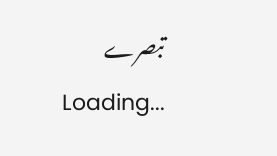تبصرے
Loading...